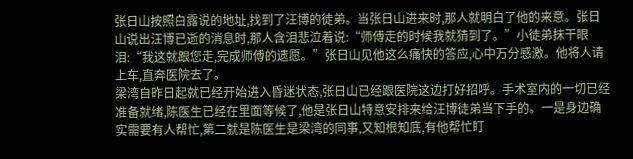张日山按照白露说的地址,找到了汪博的徒弟。当张日山进来时,那人就明白了他的来意。张日山说出汪博已逝的消息时,那人含泪悲泣着说:“师傅走的时候我就猜到了。”小徒弟抹干眼泪:“我这就跟您走,完成师傅的遗愿。”张日山见他这么痛快的答应,心中万分感激。他将人请上车,直奔医院去了。
梁湾自昨日起就已经开始进入昏迷状态,张日山已经跟医院这边打好招呼。手术室内的一切已经准备就绪,陈医生已经在里面等候了,他是张日山特意安排来给汪博徒弟当下手的。一是身边确实需要有人帮忙,第二就是陈医生是梁湾的同事,又知根知底,有他帮忙盯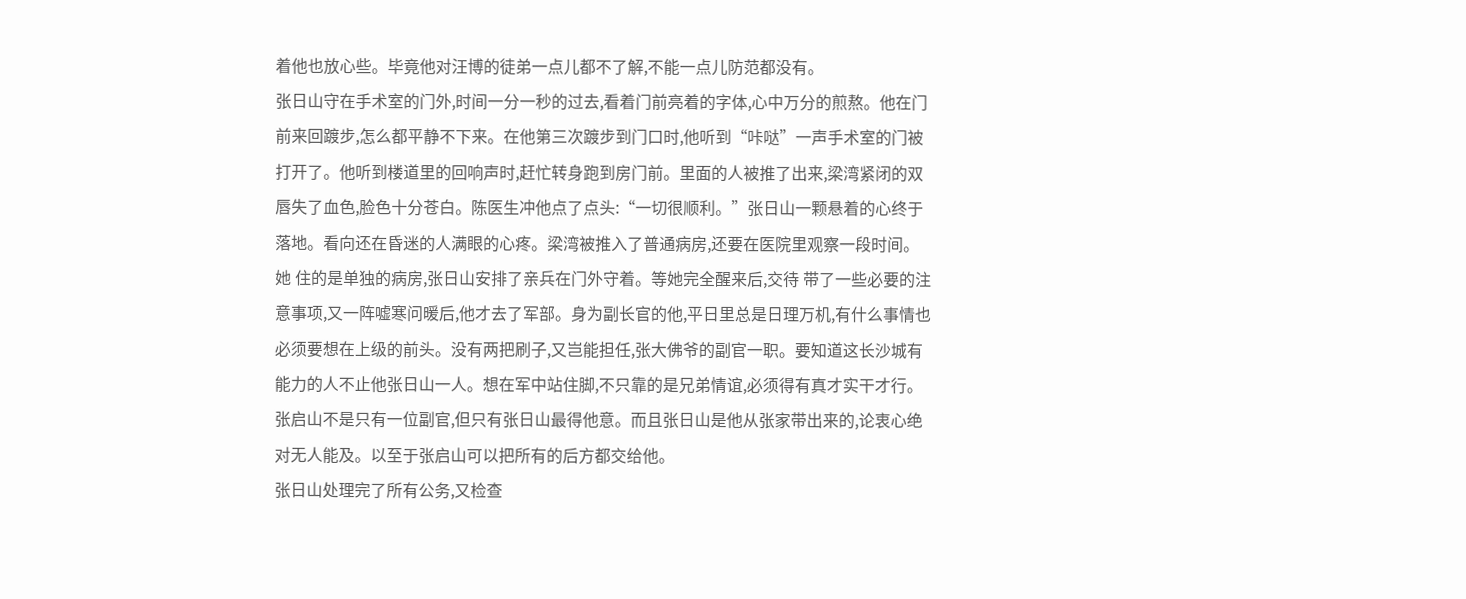着他也放心些。毕竟他对汪博的徒弟一点儿都不了解,不能一点儿防范都没有。
张日山守在手术室的门外,时间一分一秒的过去,看着门前亮着的字体,心中万分的煎熬。他在门前来回踱步,怎么都平静不下来。在他第三次踱步到门口时,他听到“咔哒”一声手术室的门被打开了。他听到楼道里的回响声时,赶忙转身跑到房门前。里面的人被推了出来,梁湾紧闭的双唇失了血色,脸色十分苍白。陈医生冲他点了点头:“一切很顺利。”张日山一颗悬着的心终于落地。看向还在昏迷的人满眼的心疼。梁湾被推入了普通病房,还要在医院里观察一段时间。
她 住的是单独的病房,张日山安排了亲兵在门外守着。等她完全醒来后,交待 带了一些必要的注意事项,又一阵嘘寒问暖后,他才去了军部。身为副长官的他,平日里总是日理万机,有什么事情也必须要想在上级的前头。没有两把刷子,又岂能担任,张大佛爷的副官一职。要知道这长沙城有能力的人不止他张日山一人。想在军中站住脚,不只靠的是兄弟情谊,必须得有真才实干才行。张启山不是只有一位副官,但只有张日山最得他意。而且张日山是他从张家带出来的,论衷心绝对无人能及。以至于张启山可以把所有的后方都交给他。
张日山处理完了所有公务,又检查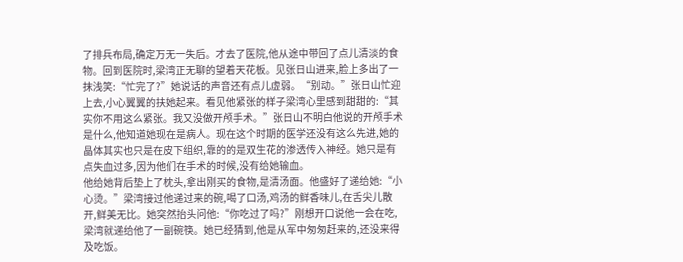了排兵布局,确定万无一失后。才去了医院,他从途中带回了点儿清淡的食物。回到医院时,梁湾正无聊的望着天花板。见张日山进来,脸上多出了一抹浅笑:“忙完了?”她说话的声音还有点儿虚弱。“别动。”张日山忙迎上去,小心翼翼的扶她起来。看见他紧张的样子梁湾心里感到甜甜的:“其实你不用这么紧张。我又没做开颅手术。”张日山不明白他说的开颅手术是什么,他知道她现在是病人。现在这个时期的医学还没有这么先进,她的晶体其实也只是在皮下组织,靠的的是双生花的渗透传入神经。她只是有点失血过多,因为他们在手术的时候,没有给她输血。
他给她背后垫上了枕头,拿出刚买的食物,是清汤面。他盛好了递给她:“小心烫。”梁湾接过他递过来的碗,喝了口汤,鸡汤的鲜香味儿,在舌尖儿散开,鲜美无比。她突然抬头问他:“你吃过了吗?”刚想开口说他一会在吃,梁湾就递给他了一副碗筷。她已经猜到,他是从军中匆匆赶来的,还没来得及吃饭。